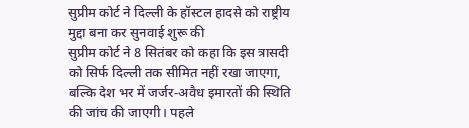सुप्रीम कोर्ट ने दिल्ली के हॉस्टल हादसे को राष्ट्रीय मुद्दा बना कर सुनवाई शुरू की
सुप्रीम कोर्ट ने 8 सितंबर को कहा कि इस त्रासदी को सिर्फ दिल्ली तक सीमित नहीं रखा जाएगा, बल्कि देश भर में जर्जर‑अवैध इमारतों की स्थिति की जांच की जाएगी। पहले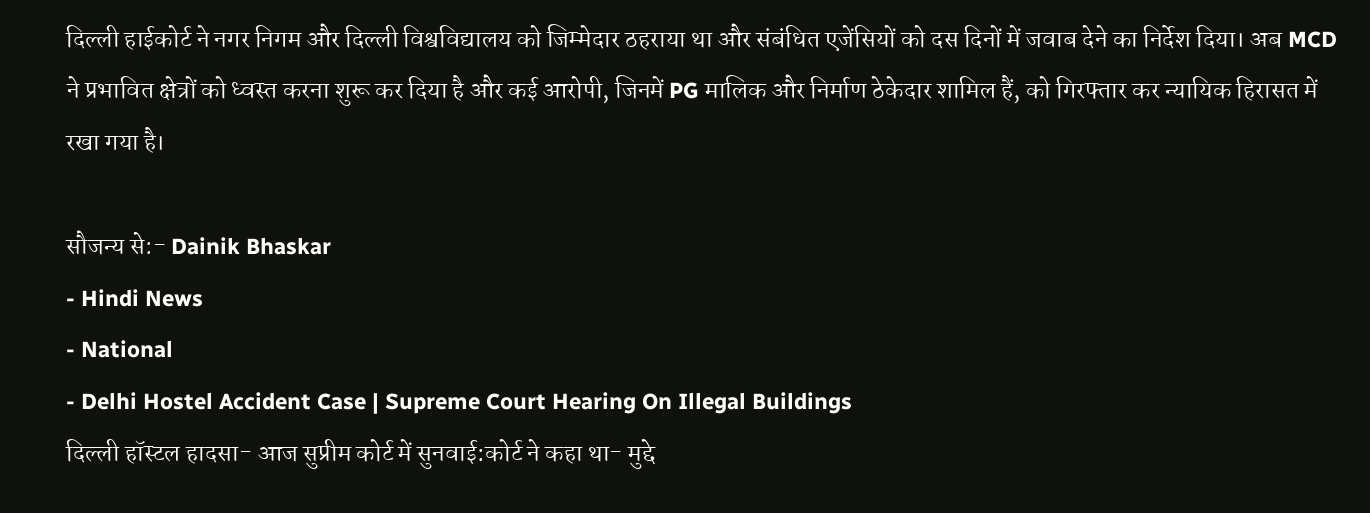दिल्ली हाईकोर्ट ने नगर निगम और दिल्ली विश्वविद्यालय को जिम्मेदार ठहराया था और संबंधित एजेंसियों को दस दिनों में जवाब देने का निर्देश दिया। अब MCD ने प्रभावित क्षेत्रों को ध्वस्त करना शुरू कर दिया है और कई आरोपी, जिनमें PG मालिक और निर्माण ठेकेदार शामिल हैं, को गिरफ्तार कर न्यायिक हिरासत में रखा गया है।

सौजन्य से:- Dainik Bhaskar
- Hindi News
- National
- Delhi Hostel Accident Case | Supreme Court Hearing On Illegal Buildings
दिल्ली हॉस्टल हादसा- आज सुप्रीम कोर्ट में सुनवाई:कोर्ट ने कहा था- मुद्दे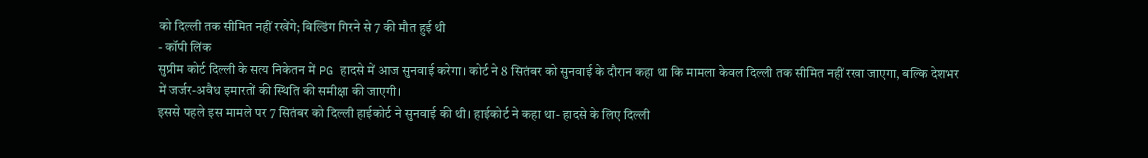को दिल्ली तक सीमित नहीं रखेंगे; बिल्डिंग गिरने से 7 की मौत हुई थी
- कॉपी लिंक
सुप्रीम कोर्ट दिल्ली के सत्य निकेतन में PG हादसे में आज सुनवाई करेगा। कोर्ट ने 8 सितंबर को सुनवाई के दौरान कहा था कि मामला केवल दिल्ली तक सीमित नहीं रखा जाएगा, बल्कि देशभर में जर्जर-अवैध इमारतों की स्थिति की समीक्षा की जाएगी।
इससे पहले इस मामले पर 7 सितंबर को दिल्ली हाईकोर्ट ने सुनवाई की थी। हाईकोर्ट ने कहा था- हादसे के लिए दिल्ली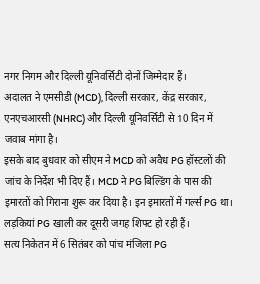नगर निगम और दिल्ली यूनिवर्सिटी दोनों जिम्मेदार हैं।
अदालत ने एमसीडी (MCD), दिल्ली सरकार, केंद्र सरकार, एनएचआरसी (NHRC) और दिल्ली यूनिवर्सिटी से 10 दिन में जवाब मांगा है।
इसके बाद बुधवार को सीएम ने MCD को अवैध PG हॉस्टलों की जांच के निर्देश भी दिए हैं। MCD ने PG बिल्डिंग के पास की इमारतों को गिराना शुरू कर दिया है। इन इमारतों में गर्ल्स PG था। लड़कियां PG खाली कर दूसरी जगह शिफ्ट हो रही हैं।
सत्य निकेतन में 6 सितंबर को पांच मंजिला PG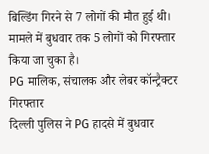बिल्डिंग गिरने से 7 लोगों की मौत हुई थी। मामले में बुधवार तक 5 लोगों को गिरफ्तार किया जा चुका है।
PG मालिक, संचालक और लेबर कॉन्ट्रैक्टर गिरफ्तार
दिल्ली पुलिस ने PG हादसे में बुधवार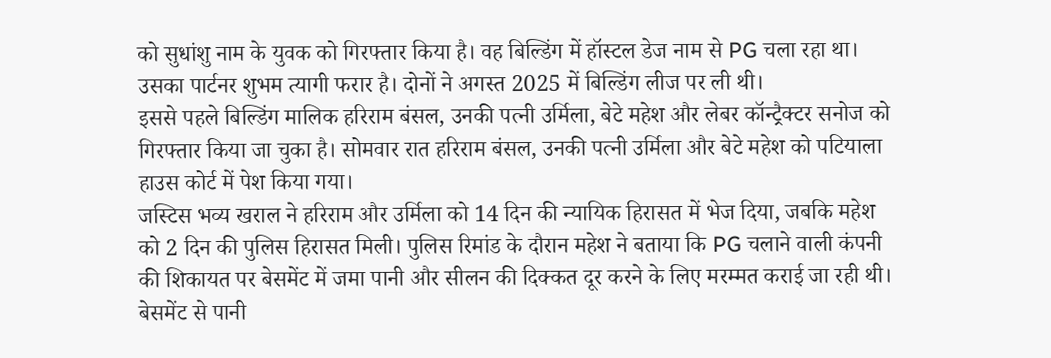को सुधांशु नाम के युवक को गिरफ्तार किया है। वह बिल्डिंग में हॉस्टल डेज नाम से PG चला रहा था। उसका पार्टनर शुभम त्यागी फरार है। दोनों ने अगस्त 2025 में बिल्डिंग लीज पर ली थी।
इससे पहले बिल्डिंग मालिक हरिराम बंसल, उनकी पत्नी उर्मिला, बेटे महेश और लेबर कॉन्ट्रैक्टर सनोज को गिरफ्तार किया जा चुका है। सोमवार रात हरिराम बंसल, उनकी पत्नी उर्मिला और बेटे महेश को पटियाला हाउस कोर्ट में पेश किया गया।
जस्टिस भव्य खराल ने हरिराम और उर्मिला को 14 दिन की न्यायिक हिरासत में भेज दिया, जबकि महेश को 2 दिन की पुलिस हिरासत मिली। पुलिस रिमांड के दौरान महेश ने बताया कि PG चलाने वाली कंपनी की शिकायत पर बेसमेंट में जमा पानी और सीलन की दिक्कत दूर करने के लिए मरम्मत कराई जा रही थी।
बेसमेंट से पानी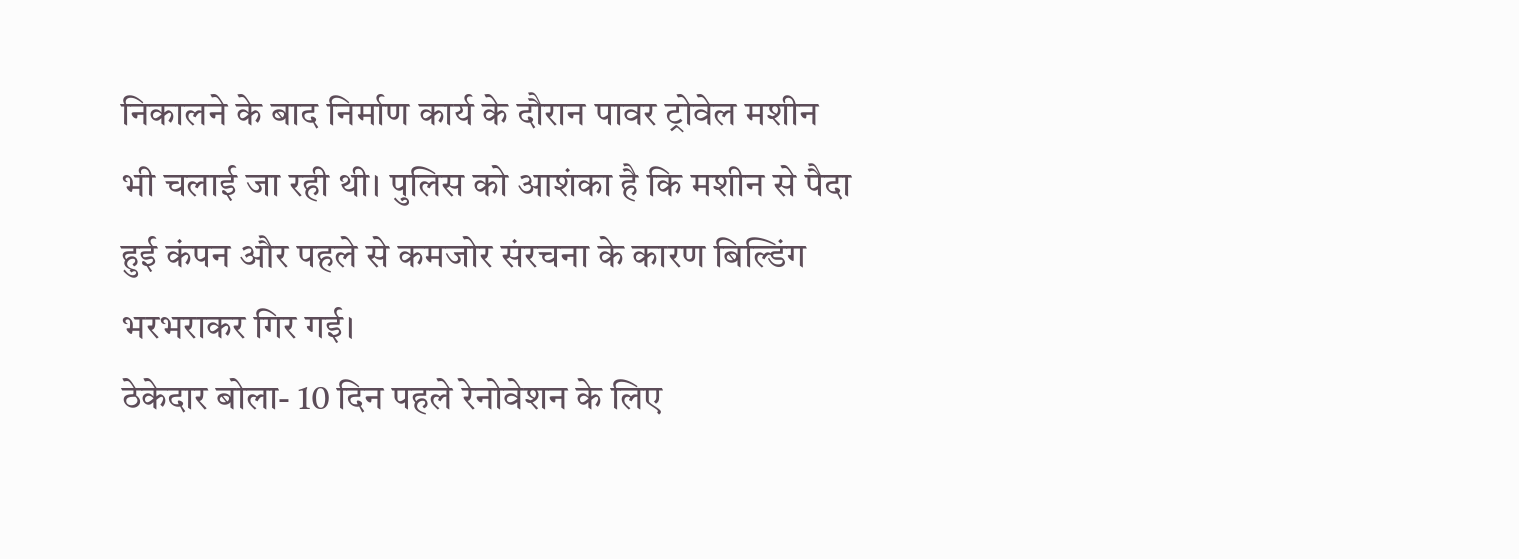निकालने के बाद निर्माण कार्य के दौरान पावर ट्रोवेल मशीन भी चलाई जा रही थी। पुलिस को आशंका है कि मशीन से पैदा हुई कंपन और पहले से कमजोर संरचना के कारण बिल्डिंग भरभराकर गिर गई।
ठेकेदार बोला- 10 दिन पहले रेनोवेशन के लिए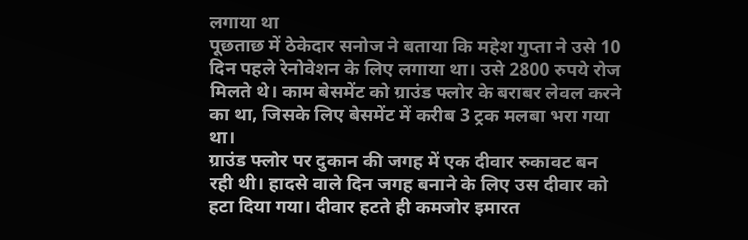लगाया था
पूछताछ में ठेकेदार सनोज ने बताया कि महेश गुप्ता ने उसे 10 दिन पहले रेनोवेशन के लिए लगाया था। उसे 2800 रुपये रोज मिलते थे। काम बेसमेंट को ग्राउंड फ्लोर के बराबर लेवल करने का था, जिसके लिए बेसमेंट में करीब 3 ट्रक मलबा भरा गया था।
ग्राउंड फ्लोर पर दुकान की जगह में एक दीवार रुकावट बन रही थी। हादसे वाले दिन जगह बनाने के लिए उस दीवार को हटा दिया गया। दीवार हटते ही कमजोर इमारत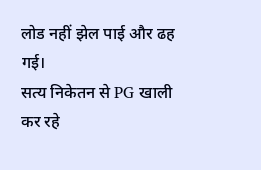लोड नहीं झेल पाई और ढह गई।
सत्य निकेतन से PG खाली कर रहे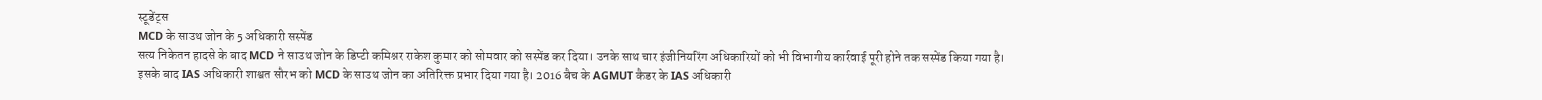स्टूडेंट्स
MCD के साउथ जोन के 5 अधिकारी सस्पेंड
सत्य निकेतन हादसे के बाद MCD ने साउथ जोन के डिप्टी कमिश्नर राकेश कुमार को सोमवार को सस्पेंड कर दिया। उनके साथ चार इंजीनियरिंग अधिकारियों को भी विभागीय कार्रवाई पूरी होने तक सस्पेंड किया गया है।
इसके बाद IAS अधिकारी शाश्वत सौरभ को MCD के साउथ जोन का अतिरिक्त प्रभार दिया गया है। 2016 बैच के AGMUT कैडर के IAS अधिकारी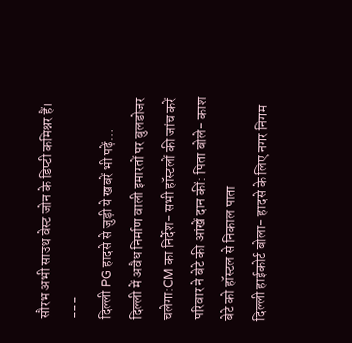सौरभ अभी साउथ वेस्ट जोन के डिप्टी कमिश्नर हैं।
---
दिल्ली PG हादसे से जुड़ी ये खबरें भी पढ़ें…
दिल्ली में अवैध निर्माण वाली इमारतों पर बुलडोजर चलेगा:CM का निर्देश- सभी हॉस्टलों की जांच करें
परिवार ने बेटे की आंखें दान कीं: पिता बोले- काश बेटे को हॉस्टल से निकाल पाता
दिल्ली हाईकोर्ट बोला- हादसे के लिए नगर निगम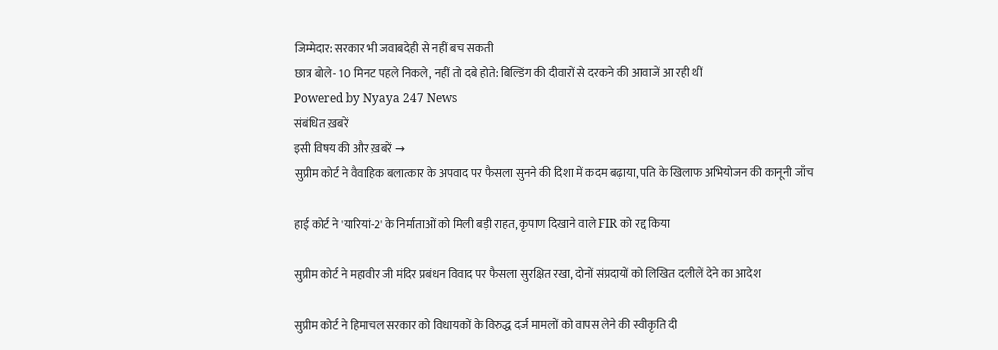जिम्मेदार: सरकार भी जवाबदेही से नहीं बच सकती
छात्र बोले- 10 मिनट पहले निकले, नहीं तो दबे होते: बिल्डिंग की दीवारों से दरकने की आवाजें आ रही थीं
Powered by Nyaya 247 News
संबंधित ख़बरें
इसी विषय की और ख़बरें →
सुप्रीम कोर्ट ने वैवाहिक बलात्कार के अपवाद पर फैसला सुनने की दिशा में कदम बढ़ाया, पति के खिलाफ अभियोजन की कानूनी जाँच

हाई कोर्ट ने 'यारियां-2' के निर्माताओं को मिली बड़ी राहत, कृपाण दिखाने वाले FIR को रद्द किया

सुप्रीम कोर्ट ने महावीर जी मंदिर प्रबंधन विवाद पर फैसला सुरक्षित रखा, दोनों संप्रदायों को लिखित दलीलें देने का आदेश

सुप्रीम कोर्ट ने हिमाचल सरकार को विधायकों के विरुद्ध दर्ज मामलों को वापस लेने की स्वीकृति दी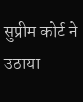सुप्रीम कोर्ट ने उठाया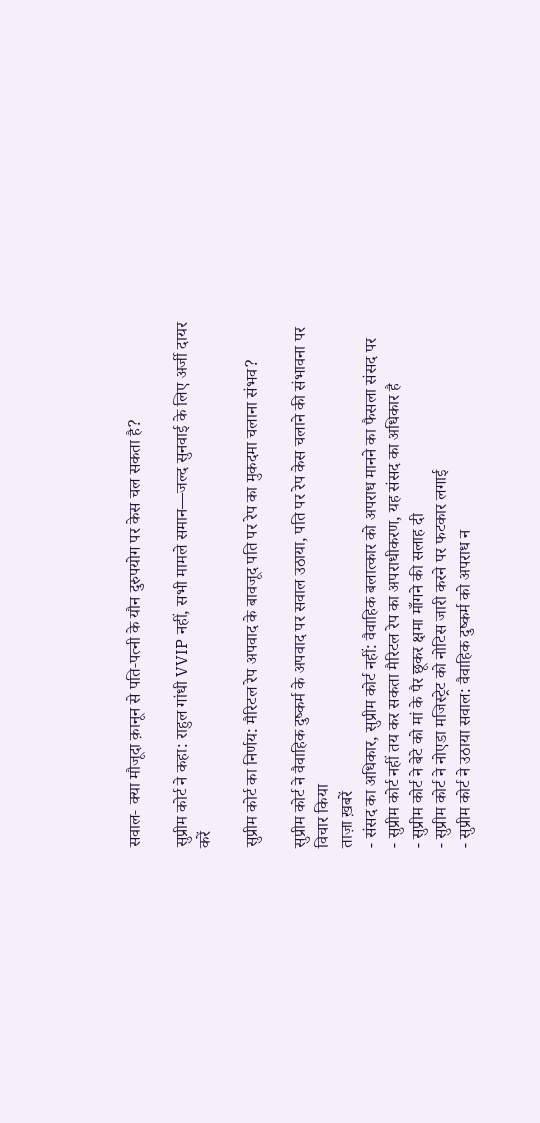सवाल‑ क्या मौजूदा क़ानून से पति‑पत्नी के यौन दुरुपयोग पर केस चल सकता है?

सुप्रीम कोर्ट ने कहा: राहुल गांधी VVIP नहीं, सभी मामले समान—जल्द सुनवाई के लिए अर्जी दायर करें

सुप्रीम कोर्ट का निर्णय: मैरिटल रेप अपवाद के बावजूद पति पर रेप का मुकदमा चलाना संभव?

सुप्रीम कोर्ट ने वैवाहिक दुष्कर्म के अपवाद पर सवाल उठाया, पति पर रेप केस चलाने की संभावना पर विचार किया
ताज़ा ख़बरें
- संसद का अधिकार, सुप्रीम कोर्ट नहीं: वैवाहिक बलात्कार को अपराध मानने का फैसला संसद पर
- सुप्रीम कोर्ट नहीं तय कर सकता मैरिटल रेप का अपराधीकरण, यह संसद का अधिकार है
- सुप्रीम कोर्ट ने बेटे को मां के पैर छूकर क्षमा माँगने की सलाह दी
- सुप्रीम कोर्ट ने नोएडा मजिस्ट्रेट को नोटिस जारी करने पर फटकार लगाई
- सुप्रीम कोर्ट ने उठाया सवाल: वैवाहिक दुष्कर्म को अपराध न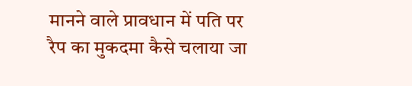मानने वाले प्रावधान में पति पर रैप का मुकदमा कैसे चलाया जा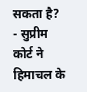सकता है?
- सुप्रीम कोर्ट ने हिमाचल के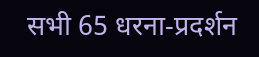सभी 65 धरना‑प्रदर्शन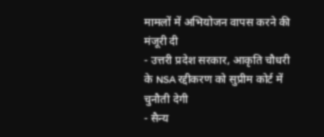मामलों में अभियोजन वापस करने की मंजूरी दी
- उत्तरी प्रदेश सरकार, आकृति चौधरी के NSA रद्दीकरण को सुप्रीम कोर्ट में चुनौती देगी
- सैन्य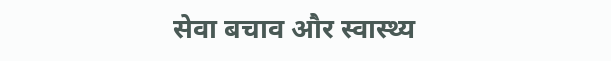सेवा बचाव और स्वास्थ्य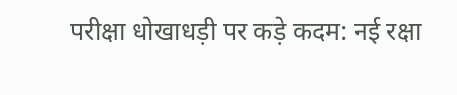परीक्षा धोखाधड़ी पर कड़े कदम: नई रक्षा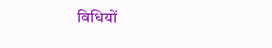विधियों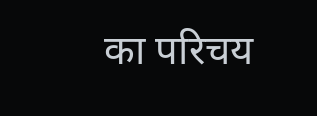का परिचय